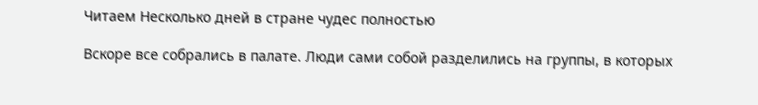Читаем Несколько дней в стране чудес полностью

Вскоре все собрались в палате. Люди сами собой разделились на группы, в которых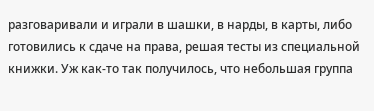разговаривали и играли в шашки, в нарды, в карты, либо готовились к сдаче на права, решая тесты из специальной книжки. Уж как-то так получилось, что небольшая группа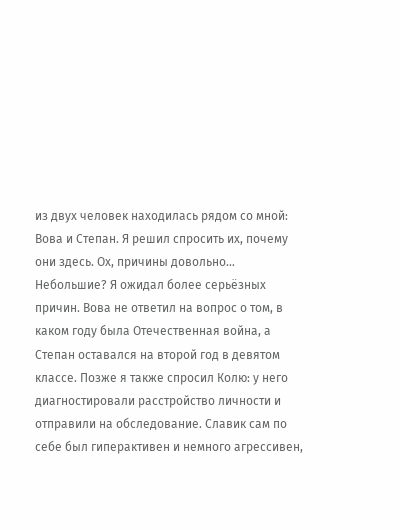из двух человек находилась рядом со мной: Вова и Степан. Я решил спросить их, почему они здесь. Ох, причины довольно… Небольшие? Я ожидал более серьёзных причин. Вова не ответил на вопрос о том, в каком году была Отечественная война, а Степан оставался на второй год в девятом классе. Позже я также спросил Колю: у него диагностировали расстройство личности и отправили на обследование. Славик сам по себе был гиперактивен и немного агрессивен,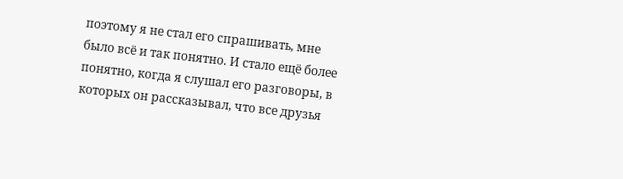поэтому я не стал его спрашивать, мне было всё и так понятно. И стало ещё более понятно, когда я слушал его разговоры, в которых он рассказывал, что все друзья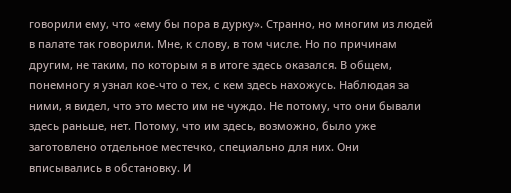говорили ему, что «ему бы пора в дурку». Странно, но многим из людей в палате так говорили. Мне, к слову, в том числе. Но по причинам другим, не таким, по которым я в итоге здесь оказался. В общем, понемногу я узнал кое-что о тех, с кем здесь нахожусь. Наблюдая за ними, я видел, что это место им не чуждо. Не потому, что они бывали здесь раньше, нет. Потому, что им здесь, возможно, было уже заготовлено отдельное местечко, специально для них. Они вписывались в обстановку. И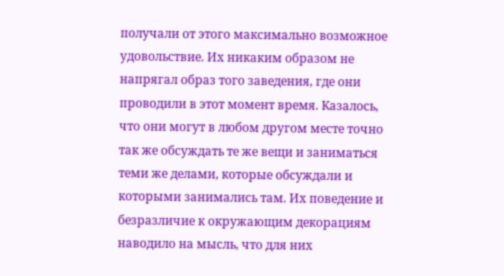получали от этого максимально возможное удовольствие. Их никаким образом не напрягал образ того заведения, где они проводили в этот момент время. Казалось, что они могут в любом другом месте точно так же обсуждать те же вещи и заниматься теми же делами, которые обсуждали и которыми занимались там. Их поведение и безразличие к окружающим декорациям наводило на мысль, что для них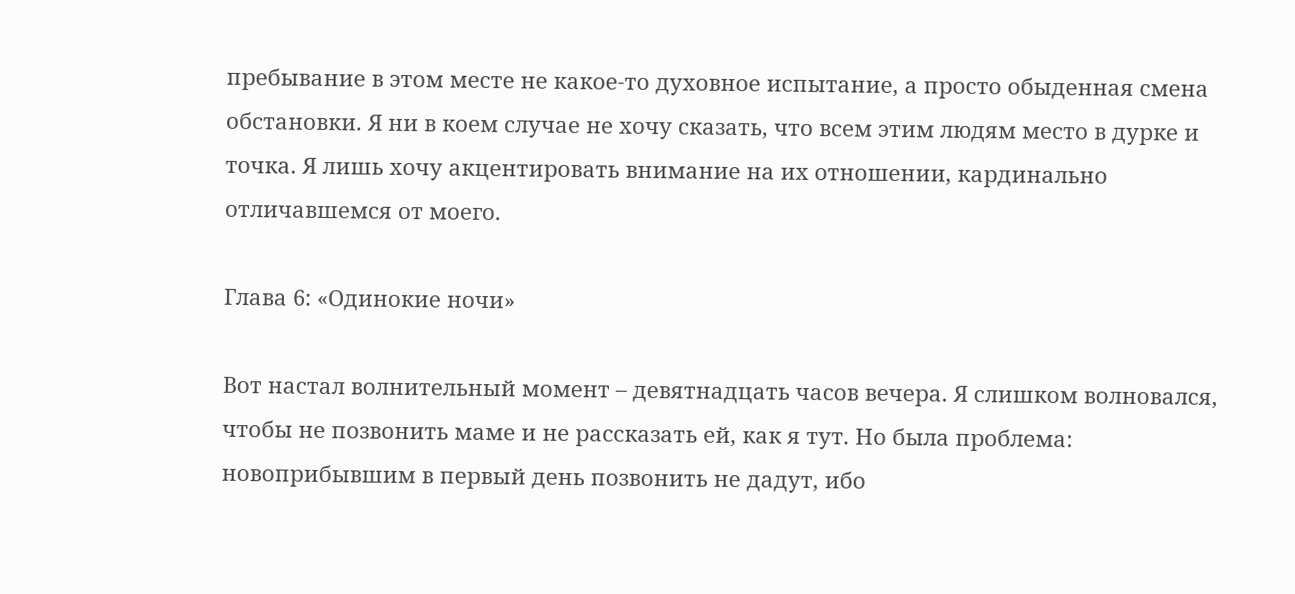пребывание в этом месте не какое-то духовное испытание, а просто обыденная смена обстановки. Я ни в коем случае не хочу сказать, что всем этим людям место в дурке и точка. Я лишь хочу акцентировать внимание на их отношении, кардинально отличавшемся от моего.

Глава 6: «Одинокие ночи»

Вот настал волнительный момент – девятнадцать часов вечера. Я слишком волновался, чтобы не позвонить маме и не рассказать ей, как я тут. Но была проблема: новоприбывшим в первый день позвонить не дадут, ибо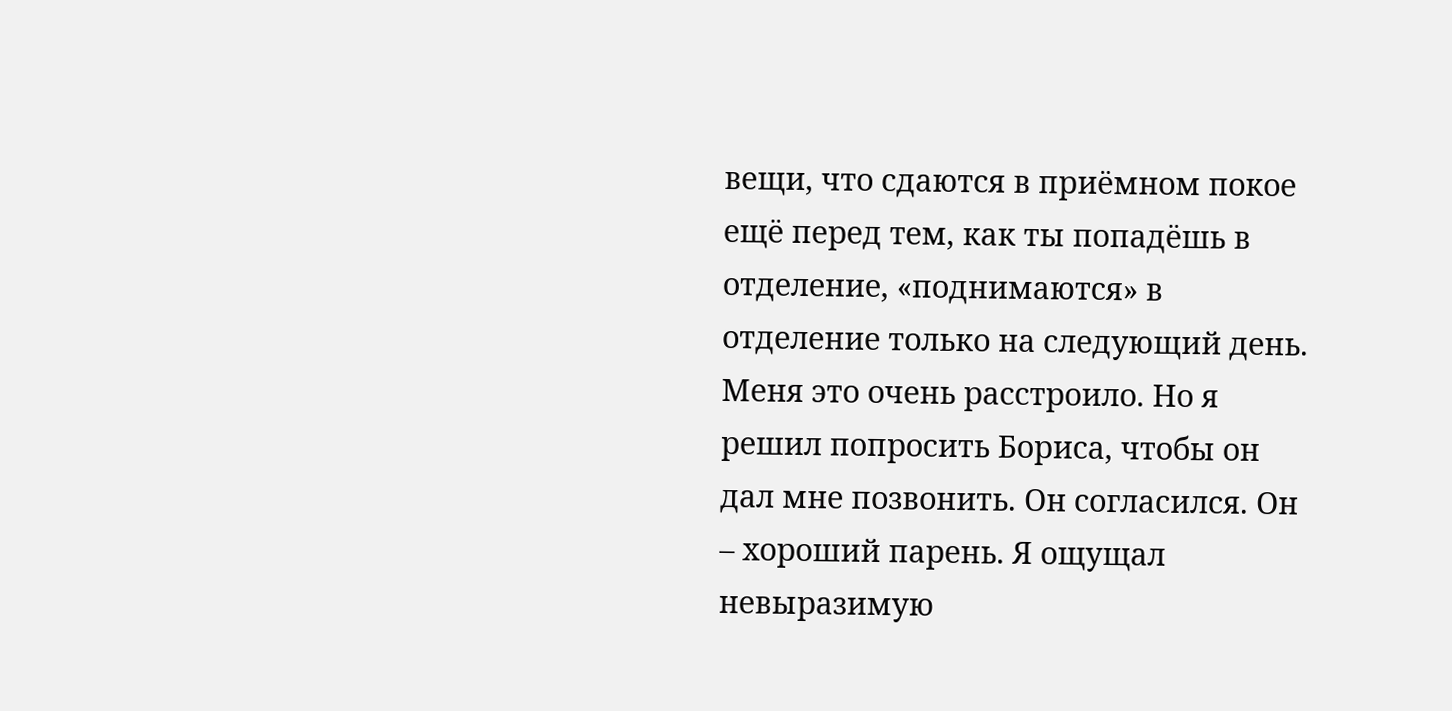вещи, что сдаются в приёмном покое ещё перед тем, как ты попадёшь в отделение, «поднимаются» в отделение только на следующий день. Меня это очень расстроило. Но я решил попросить Бориса, чтобы он дал мне позвонить. Он согласился. Он – хороший парень. Я ощущал невыразимую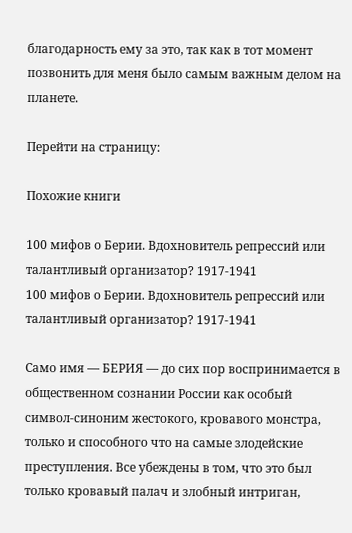благодарность ему за это, так как в тот момент позвонить для меня было самым важным делом на планете.

Перейти на страницу:

Похожие книги

100 мифов о Берии. Вдохновитель репрессий или талантливый организатор? 1917-1941
100 мифов о Берии. Вдохновитель репрессий или талантливый организатор? 1917-1941

Само имя — БЕРИЯ — до сих пор воспринимается в общественном сознании России как особый символ-синоним жестокого, кровавого монстра, только и способного что на самые злодейские преступления. Все убеждены в том, что это был только кровавый палач и злобный интриган,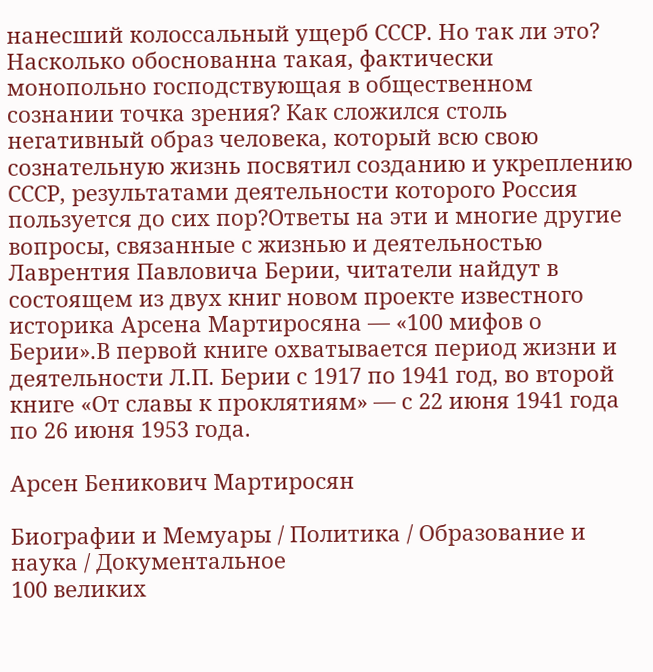нанесший колоссальный ущерб СССР. Но так ли это? Насколько обоснованна такая, фактически монопольно господствующая в общественном сознании точка зрения? Как сложился столь негативный образ человека, который всю свою сознательную жизнь посвятил созданию и укреплению СССР, результатами деятельности которого Россия пользуется до сих пор?Ответы на эти и многие другие вопросы, связанные с жизнью и деятельностью Лаврентия Павловича Берии, читатели найдут в состоящем из двух книг новом проекте известного историка Арсена Мартиросяна — «100 мифов о Берии».В первой книге охватывается период жизни и деятельности Л.П. Берии с 1917 по 1941 год, во второй книге «От славы к проклятиям» — с 22 июня 1941 года по 26 июня 1953 года.

Арсен Беникович Мартиросян

Биографии и Мемуары / Политика / Образование и наука / Документальное
100 великих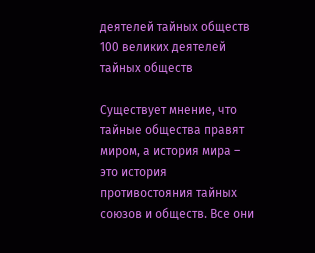деятелей тайных обществ
100 великих деятелей тайных обществ

Существует мнение, что тайные общества правят миром, а история мира – это история противостояния тайных союзов и обществ. Все они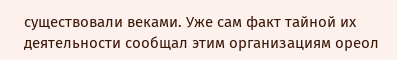существовали веками. Уже сам факт тайной их деятельности сообщал этим организациям ореол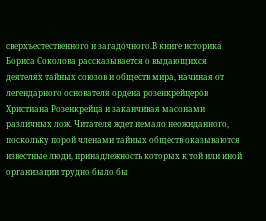сверхъестественного и загадочного.В книге историка Бориса Соколова рассказывается о выдающихся деятелях тайных союзов и обществ мира, начиная от легендарного основателя ордена розенкрейцеров Христиана Розенкрейца и заканчивая масонами различных лож. Читателя ждет немало неожиданного, поскольку порой членами тайных обществ оказываются известные люди, принадлежность которых к той или иной организации трудно было бы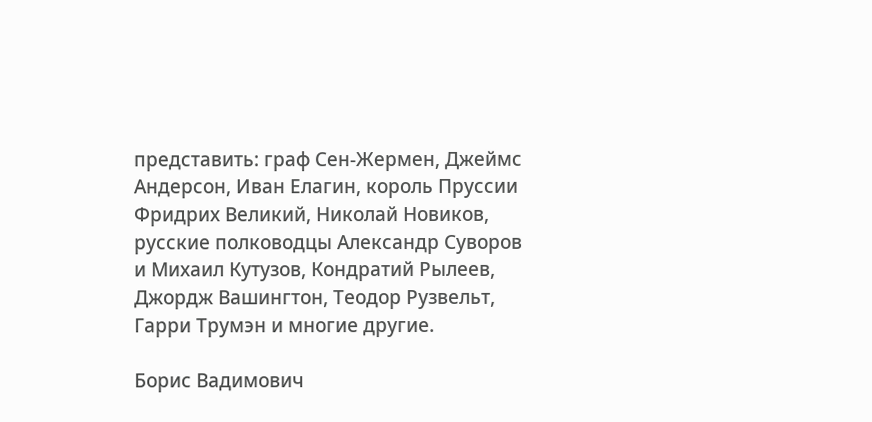представить: граф Сен-Жермен, Джеймс Андерсон, Иван Елагин, король Пруссии Фридрих Великий, Николай Новиков, русские полководцы Александр Суворов и Михаил Кутузов, Кондратий Рылеев, Джордж Вашингтон, Теодор Рузвельт, Гарри Трумэн и многие другие.

Борис Вадимович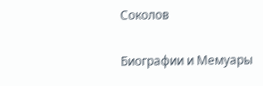Соколов

Биографии и Мемуары